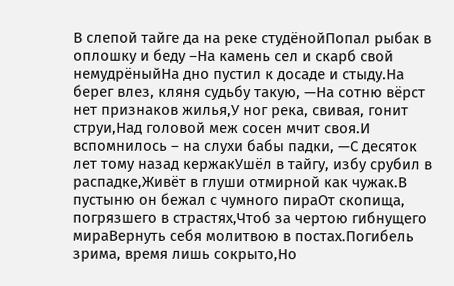В слепой тайге да на реке студёнойПопал рыбак в оплошку и беду –На камень сел и скарб свой немудрёныйНа дно пустил к досаде и стыду.На берег влез, кляня судьбу такую, —На сотню вёрст нет признаков жилья,У ног река, свивая, гонит струи,Над головой меж сосен мчит своя.И вспомнилось – на слухи бабы падки, —С десяток лет тому назад кержакУшёл в тайгу, избу срубил в распадке,Живёт в глуши отмирной как чужак.В пустыню он бежал с чумного пираОт скопища, погрязшего в страстях,Чтоб за чертою гибнущего мираВернуть себя молитвою в постах.Погибель зрима, время лишь сокрыто,Но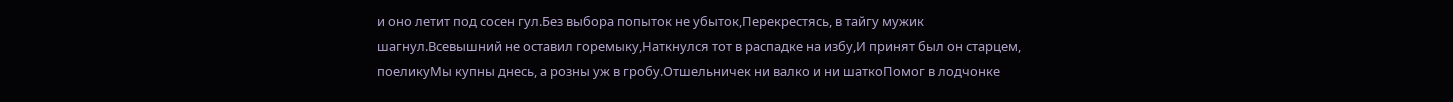и оно летит под сосен гул.Без выбора попыток не убыток,Перекрестясь, в тайгу мужик шагнул.Всевышний не оставил горемыку,Наткнулся тот в распадке на избу,И принят был он старцем, поеликуМы купны днесь, а розны уж в гробу.Отшельничек ни валко и ни шаткоПомог в лодчонке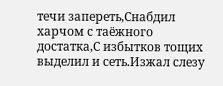течи запереть,Снабдил харчом с таёжного достатка,С избытков тощих выделил и сеть.Изжал слезу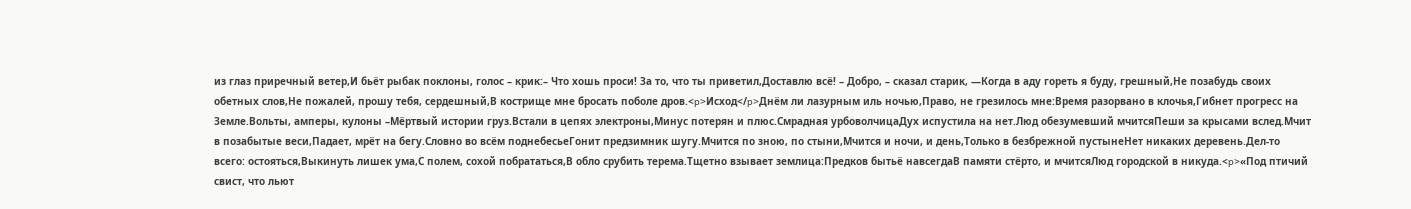из глаз приречный ветер,И бьёт рыбак поклоны, голос – крик:– Что хошь проси! За то, что ты приветил,Доставлю всё! – Добро, – сказал старик, —Когда в аду гореть я буду, грешный,Не позабудь своих обетных слов,Не пожалей, прошу тебя, сердешный,В кострище мне бросать поболе дров.<p>Исход</p>Днём ли лазурным иль ночью,Право, не грезилось мне:Время разорвано в клочья,Гибнет прогресс на Земле.Вольты, амперы, кулоны –Мёртвый истории груз.Встали в цепях электроны,Минус потерян и плюс.Смрадная урбоволчицаДух испустила на нет.Люд обезумевший мчитсяПеши за крысами вслед.Мчит в позабытые веси,Падает, мрёт на бегу.Словно во всём поднебесьеГонит предзимник шугу.Мчится по зною, по стыни,Мчится и ночи, и день,Только в безбрежной пустынеНет никаких деревень.Дел-то всего: остояться,Выкинуть лишек ума,С полем, сохой побрататься,В обло срубить терема.Тщетно взывает землица:Предков бытьё навсегдаВ памяти стёрто, и мчитсяЛюд городской в никуда.<p>«Под птичий свист, что льют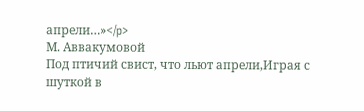апрели…»</p>
М. Аввакумовой
Под птичий свист, что льют апрели,Играя с шуткой в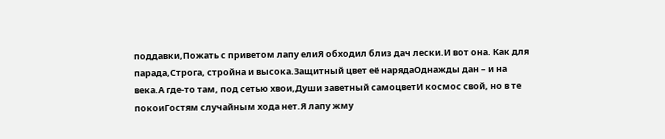поддавки,Пожать с приветом лапу елиЯ обходил близ дач лески.И вот она. Как для парада,Строга, стройна и высока.Защитный цвет её нарядаОднажды дан – и на века.А где-то там, под сетью хвои,Души заветный самоцветИ космос свой, но в те покоиГостям случайным хода нет.Я лапу жму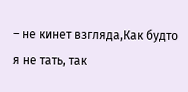– не кинет взгляда,Как будто я не тать, так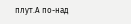плут.А по-над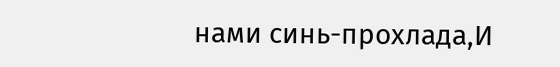нами синь-прохлада,И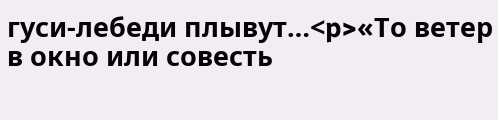гуси-лебеди плывут…<p>«То ветер в окно или совесть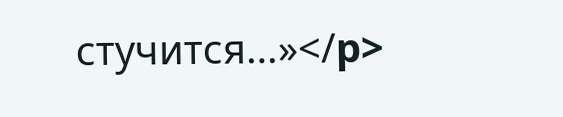стучится…»</p>